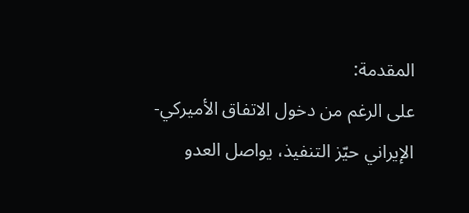المقدمة:
على الرغم من دخول الاتفاق الأميركي-الإيراني حيّز التنفيذ، يواصل العدو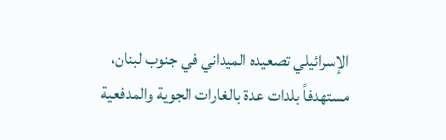الإسرائيلي تصعيده الميداني في جنوب لبنان، مستهدفاً بلدات عدة بالغارات الجوية والمدفعية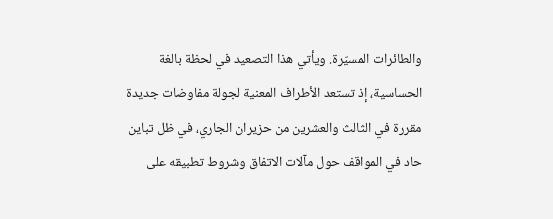والطائرات المسيّرة. ويأتي هذا التصعيد في لحظة بالغة الحساسية، إذ تستعد الأطراف المعنية لجولة مفاوضات جديدة مقررة في الثالث والعشرين من حزيران الجاري، في ظل تباين حاد في المواقف حول مآلات الاتفاق وشروط تطبيقه على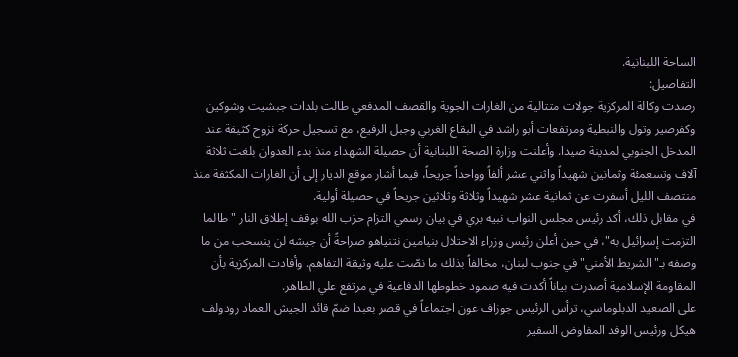الساحة اللبنانية.
التفاصيل:
رصدت وكالة المركزية جولات متتالية من الغارات الجوية والقصف المدفعي طالت بلدات جبشيت وشوكين وكفرصير وتول والنبطية ومرتفعات أبو راشد في البقاع الغربي وجبل الرفيع، مع تسجيل حركة نزوح كثيفة عند المدخل الجنوبي لمدينة صيدا. وأعلنت وزارة الصحة اللبنانية أن حصيلة الشهداء منذ بدء العدوان بلغت ثلاثة آلاف وتسعمئة وثمانين شهيداً واثني عشر ألفاً وواحداً جريحاً، فيما أشار موقع الديار إلى أن الغارات المكثفة منذ منتصف الليل أسفرت عن ثمانية عشر شهيداً وثلاثة وثلاثين جريحاً في حصيلة أولية.
في مقابل ذلك، أكد رئيس مجلس النواب نبيه بري في بيان رسمي التزام حزب الله بوقف إطلاق النار "طالما التزمت إسرائيل به"، في حين أعلن رئيس وزراء الاحتلال بنيامين نتنياهو صراحةً أن جيشه لن ينسحب من ما وصفه بـ"الشريط الأمني" في جنوب لبنان، مخالفاً بذلك ما نصّت عليه وثيقة التفاهم. وأفادت المركزية بأن المقاومة الإسلامية أصدرت بياناً أكدت فيه صمود خطوطها الدفاعية في مرتفع علي الطاهر.
على الصعيد الدبلوماسي، ترأس الرئيس جوزاف عون اجتماعاً في قصر بعبدا ضمّ قائد الجيش العماد رودولف هيكل ورئيس الوفد المفاوض السفير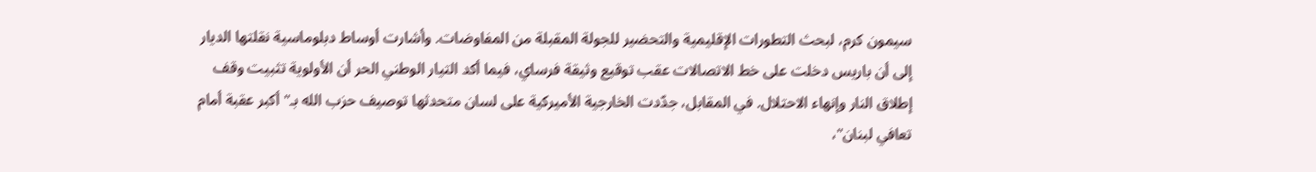سيمون كرم، لبحث التطورات الإقليمية والتحضير للجولة المقبلة من المفاوضات. وأشارت أوساط دبلوماسية نقلتها الديار إلى أن باريس دخلت على خط الاتصالات عقب توقيع وثيقة فرساي، فيما أكد التيار الوطني الحر أن الأولوية تثبيت وقف إطلاق النار وإنهاء الاحتلال. في المقابل، جدّدت الخارجية الأميركية على لسان متحدثها توصيف حزب الله بـ"أكبر عقبة أمام تعافي لبنان"،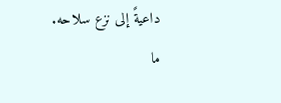داعيةً إلى نزع سلاحه.
ما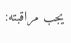يجب مراقبته: